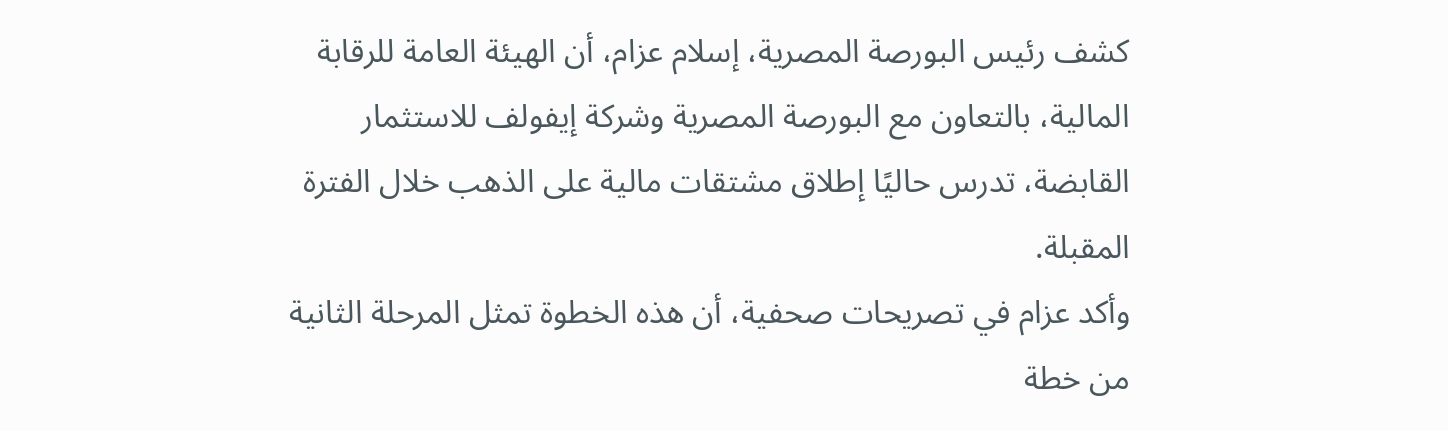كشف رئيس البورصة المصرية، إسلام عزام، أن الهيئة العامة للرقابة المالية، بالتعاون مع البورصة المصرية وشركة إيفولف للاستثمار القابضة، تدرس حاليًا إطلاق مشتقات مالية على الذهب خلال الفترة المقبلة.
وأكد عزام في تصريحات صحفية، أن هذه الخطوة تمثل المرحلة الثانية من خطة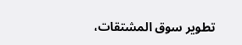تطوير سوق المشتقات،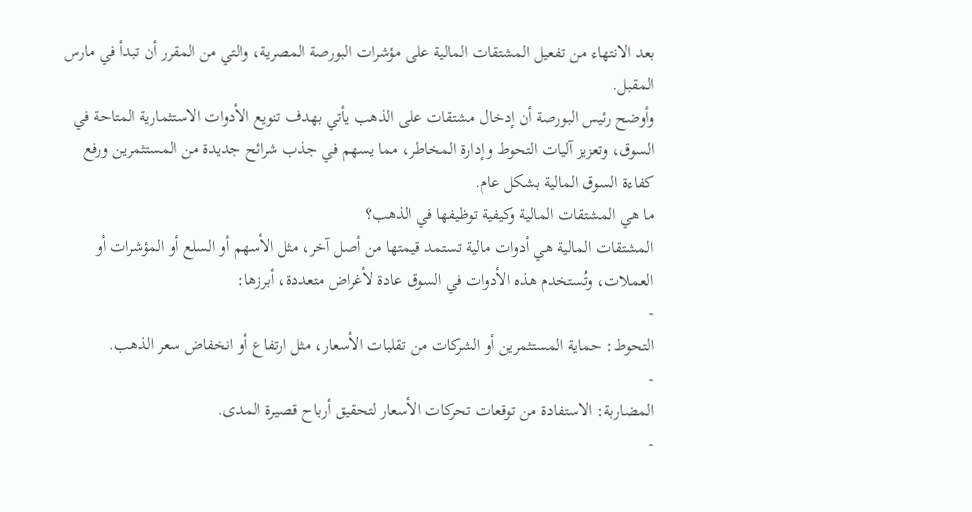بعد الانتهاء من تفعيل المشتقات المالية على مؤشرات البورصة المصرية، والتي من المقرر أن تبدأ في مارس المقبل.
وأوضح رئيس البورصة أن إدخال مشتقات على الذهب يأتي بهدف تنويع الأدوات الاستثمارية المتاحة في السوق، وتعزيز آليات التحوط وإدارة المخاطر، مما يسهم في جذب شرائح جديدة من المستثمرين ورفع كفاءة السوق المالية بشكل عام.
ما هي المشتقات المالية وكيفية توظيفها في الذهب؟
المشتقات المالية هي أدوات مالية تستمد قيمتها من أصل آخر، مثل الأسهم أو السلع أو المؤشرات أو العملات، وتُستخدم هذه الأدوات في السوق عادة لأغراض متعددة، أبرزها:
-
التحوط: حماية المستثمرين أو الشركات من تقلبات الأسعار، مثل ارتفاع أو انخفاض سعر الذهب.
-
المضاربة: الاستفادة من توقعات تحركات الأسعار لتحقيق أرباح قصيرة المدى.
-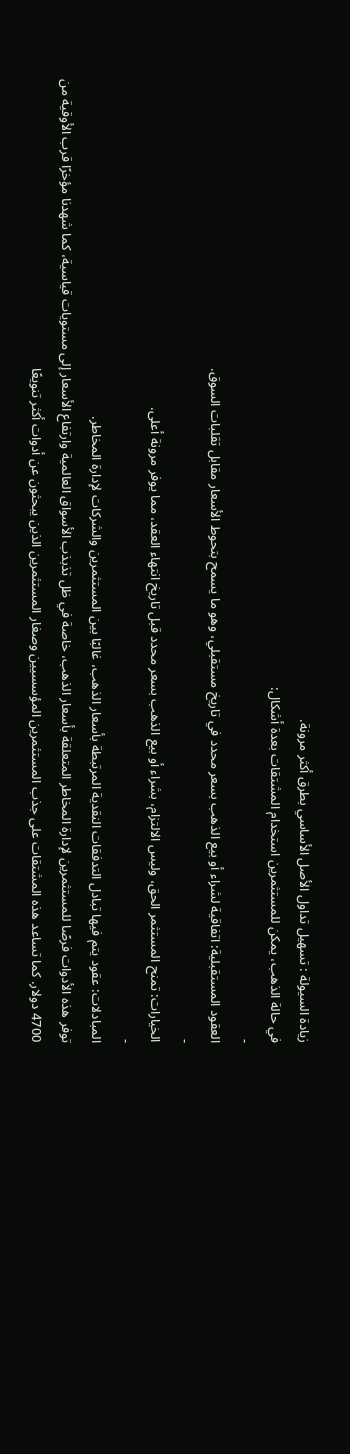زيادة السيولة : تسهيل تداول الأصل الأساسي بطرق أكثر مرونة.
في حالة الذهب، يمكن للمستثمرين استخدام المشتقات بعدة أشكال:
-
العقود المستقبلية: اتفاقية لشراء أو بيع الذهب بسعر محدد في تاريخ مستقبلي، وهو ما يسمح بتحوط الأسعار مقابل تقلبات السوق.
-
الخيارات: تمنح المستثمر الحق، وليس الالتزام، بشراء أو بيع الذهب بسعر محدد قبل تاريخ انتهاء العقد، مما يوفر مرونة أعلى.
-
المبادلات: عقود يتم فيها تبادل التدفقات النقدية المرتبطة بأسعار الذهب، غالبًا بين المستثمرين والشركات لإدارة المخاطر.
توفر هذه الأدوات فرصًا للمستثمرين لإدارة المخاطر المتعلقة بأسعار الذهب، خاصة في ظل تذبذب الأسواق العالمية وارتفاع الأسعار إلى مستويات قياسية، كما شهدنا مؤخرًا قرب الأوقية من 4700 دولار. كما تساعد هذه المشتقات على جذب المستثمرين المؤسسيين وصغار المستثمرين الذين يبحثون عن أدوات أكثر تنويعًا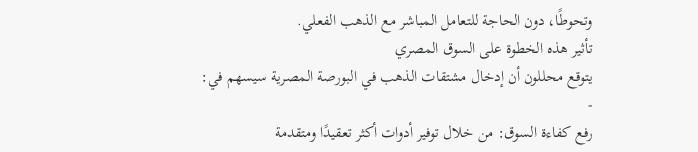وتحوطًا، دون الحاجة للتعامل المباشر مع الذهب الفعلي.
تأثير هذه الخطوة على السوق المصري
يتوقع محللون أن إدخال مشتقات الذهب في البورصة المصرية سيسهم في:
-
رفع كفاءة السوق: من خلال توفير أدوات أكثر تعقيدًا ومتقدمة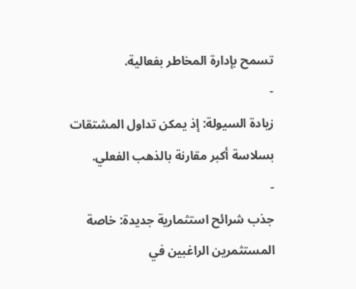تسمح بإدارة المخاطر بفعالية.
-
زيادة السيولة: إذ يمكن تداول المشتقات بسلاسة أكبر مقارنة بالذهب الفعلي.
-
جذب شرائح استثمارية جديدة: خاصة المستثمرين الراغبين في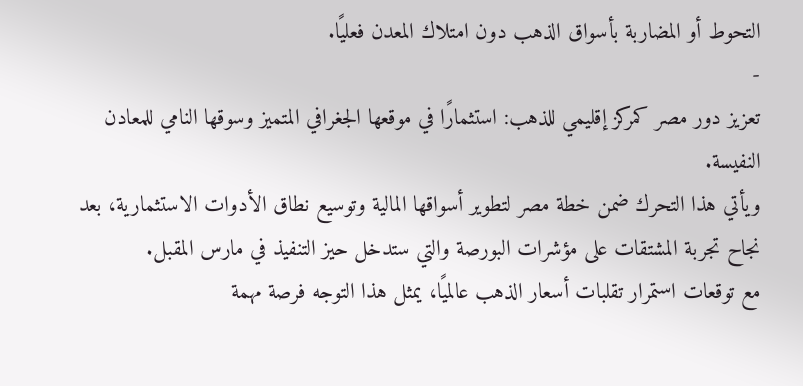التحوط أو المضاربة بأسواق الذهب دون امتلاك المعدن فعليًا.
-
تعزيز دور مصر كمركز إقليمي للذهب: استثمارًا في موقعها الجغرافي المتميز وسوقها النامي للمعادن النفيسة.
ويأتي هذا التحرك ضمن خطة مصر لتطوير أسواقها المالية وتوسيع نطاق الأدوات الاستثمارية، بعد نجاح تجربة المشتقات على مؤشرات البورصة والتي ستدخل حيز التنفيذ في مارس المقبل.
مع توقعات استمرار تقلبات أسعار الذهب عالميًا، يمثل هذا التوجه فرصة مهمة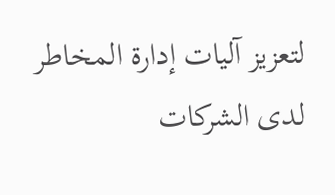لتعزيز آليات إدارة المخاطر لدى الشركات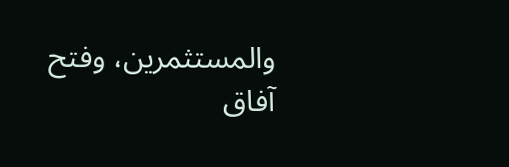والمستثمرين، وفتح آفاق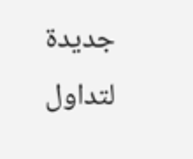جديدة لتداول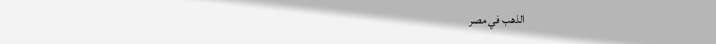الذهب في مصر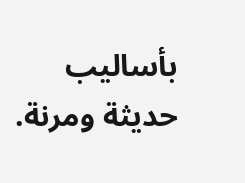بأساليب حديثة ومرنة.